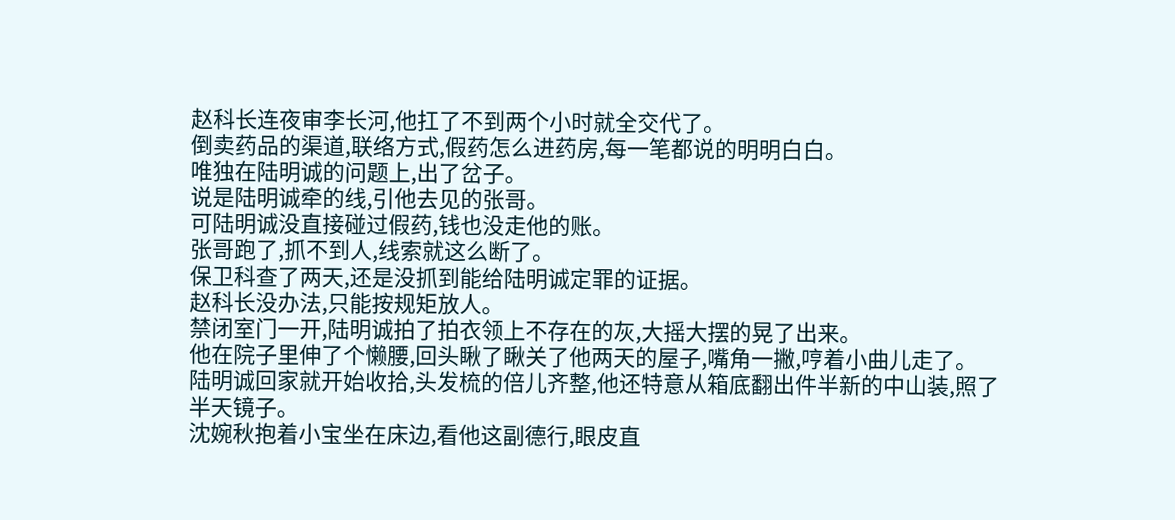赵科长连夜审李长河,他扛了不到两个小时就全交代了。
倒卖药品的渠道,联络方式,假药怎么进药房,每一笔都说的明明白白。
唯独在陆明诚的问题上,出了岔子。
说是陆明诚牵的线,引他去见的张哥。
可陆明诚没直接碰过假药,钱也没走他的账。
张哥跑了,抓不到人,线索就这么断了。
保卫科查了两天,还是没抓到能给陆明诚定罪的证据。
赵科长没办法,只能按规矩放人。
禁闭室门一开,陆明诚拍了拍衣领上不存在的灰,大摇大摆的晃了出来。
他在院子里伸了个懒腰,回头瞅了瞅关了他两天的屋子,嘴角一撇,哼着小曲儿走了。
陆明诚回家就开始收拾,头发梳的倍儿齐整,他还特意从箱底翻出件半新的中山装,照了半天镜子。
沈婉秋抱着小宝坐在床边,看他这副德行,眼皮直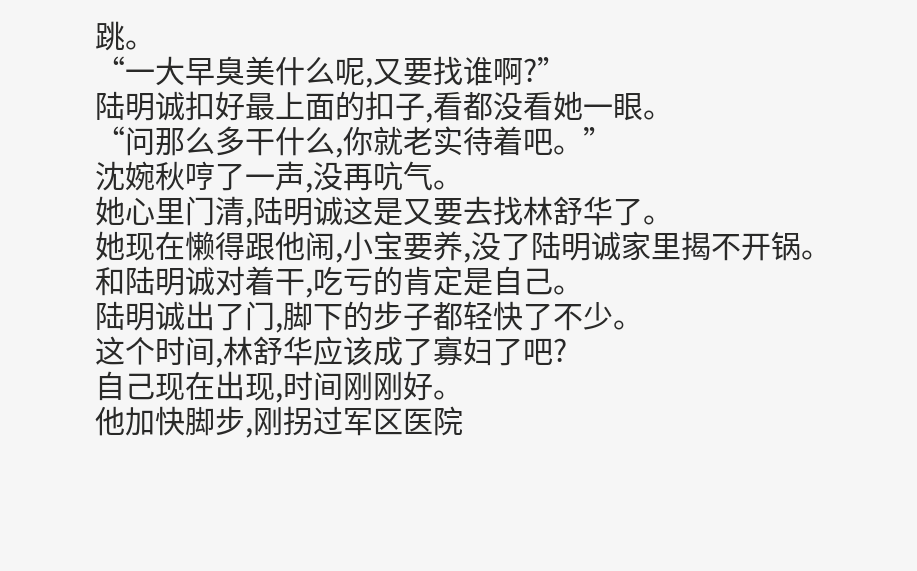跳。
“一大早臭美什么呢,又要找谁啊?”
陆明诚扣好最上面的扣子,看都没看她一眼。
“问那么多干什么,你就老实待着吧。”
沈婉秋哼了一声,没再吭气。
她心里门清,陆明诚这是又要去找林舒华了。
她现在懒得跟他闹,小宝要养,没了陆明诚家里揭不开锅。
和陆明诚对着干,吃亏的肯定是自己。
陆明诚出了门,脚下的步子都轻快了不少。
这个时间,林舒华应该成了寡妇了吧?
自己现在出现,时间刚刚好。
他加快脚步,刚拐过军区医院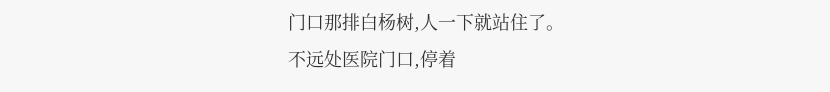门口那排白杨树,人一下就站住了。
不远处医院门口,停着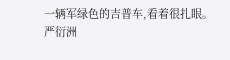一辆军绿色的吉普车,看着很扎眼。
严衍洲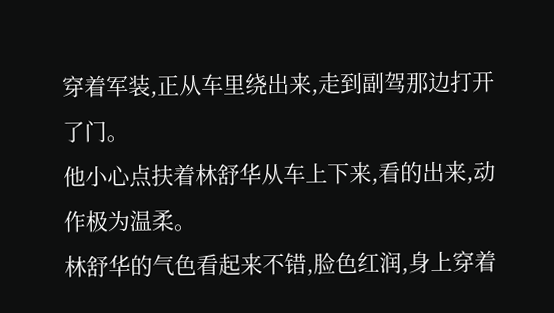穿着军装,正从车里绕出来,走到副驾那边打开了门。
他小心点扶着林舒华从车上下来,看的出来,动作极为温柔。
林舒华的气色看起来不错,脸色红润,身上穿着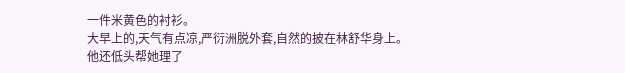一件米黄色的衬衫。
大早上的,天气有点凉,严衍洲脱外套,自然的披在林舒华身上。
他还低头帮她理了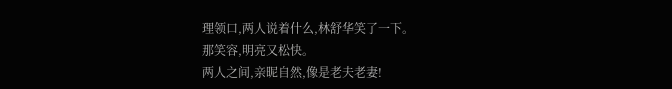理领口,两人说着什么,林舒华笑了一下。
那笑容,明亮又松快。
两人之间,亲昵自然,像是老夫老妻!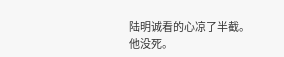陆明诚看的心凉了半截。
他没死。